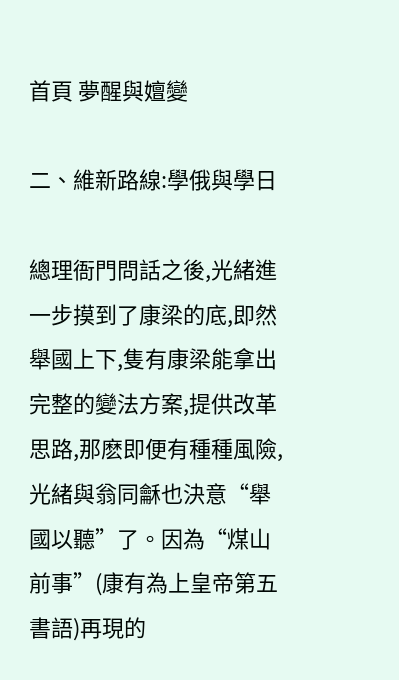首頁 夢醒與嬗變

二、維新路線:學俄與學日

總理衙門問話之後,光緒進一步摸到了康梁的底,即然舉國上下,隻有康梁能拿出完整的變法方案,提供改革思路,那麽即便有種種風險,光緒與翁同龢也決意“舉國以聽”了。因為“煤山前事”(康有為上皇帝第五書語)再現的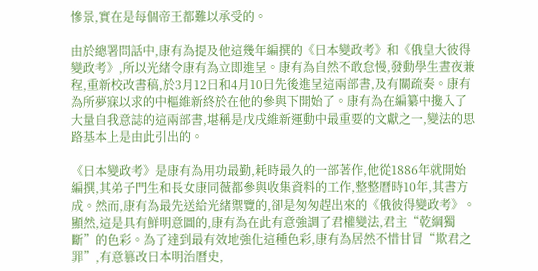慘景,實在是每個帝王都難以承受的。

由於總署問話中,康有為提及他這幾年編撰的《日本變政考》和《俄皇大彼得變政考》,所以光緒令康有為立即進呈。康有為自然不敢怠慢,發動學生晝夜兼程,重新校改書稿,於3月12日和4月10日先後進呈這兩部書,及有關疏奏。康有為所夢寐以求的中樞維新終於在他的參與下開始了。康有為在編纂中攙入了大量自我意誌的這兩部書,堪稱是戊戌維新運動中最重要的文獻之一,變法的思路基本上是由此引出的。

《日本變政考》是康有為用功最勤,耗時最久的一部著作,他從1886年就開始編撰,其弟子門生和長女康同薇都參與收集資料的工作,整整曆時10年,其書方成。然而,康有為最先送給光緒禦覽的,卻是匆匆趕出來的《俄彼得變政考》。顯然,這是具有鮮明意圖的,康有為在此有意強調了君權變法,君主“乾綱獨斷”的色彩。為了達到最有效地強化這種色彩,康有為居然不惜甘冒“欺君之罪”,有意篡改日本明治曆史,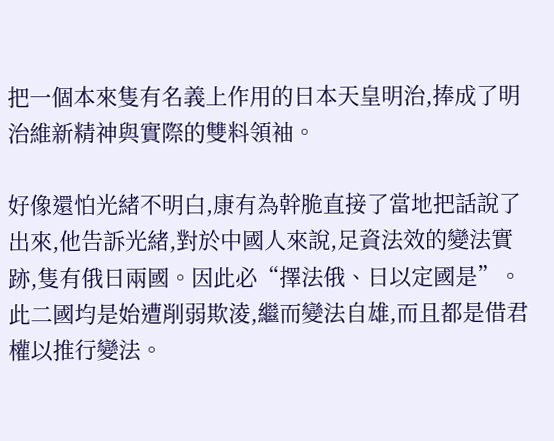把一個本來隻有名義上作用的日本天皇明治,捧成了明治維新精神與實際的雙料領袖。

好像還怕光緒不明白,康有為幹脆直接了當地把話說了出來,他告訴光緒,對於中國人來說,足資法效的變法實跡,隻有俄日兩國。因此必“擇法俄、日以定國是”。此二國均是始遭削弱欺淩,繼而變法自雄,而且都是借君權以推行變法。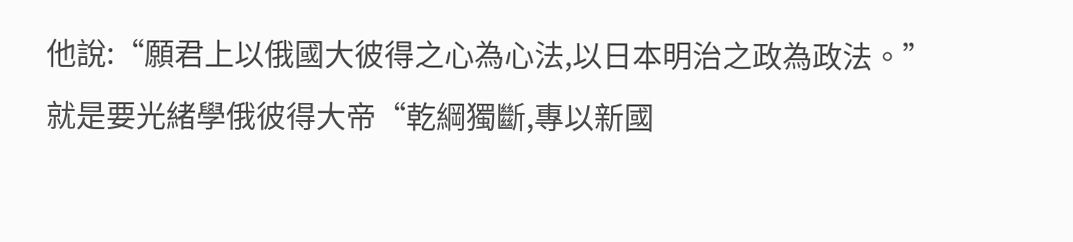他說:“願君上以俄國大彼得之心為心法,以日本明治之政為政法。”就是要光緒學俄彼得大帝“乾綱獨斷,專以新國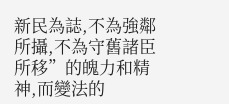新民為誌,不為強鄰所攝,不為守舊諸臣所移”的魄力和精神,而變法的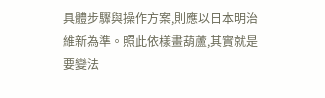具體步驟與操作方案,則應以日本明治維新為準。照此依樣畫葫蘆,其實就是要變法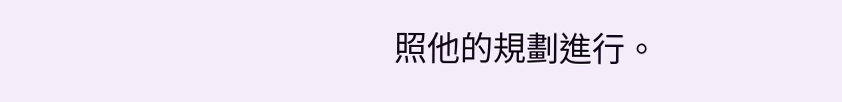照他的規劃進行。